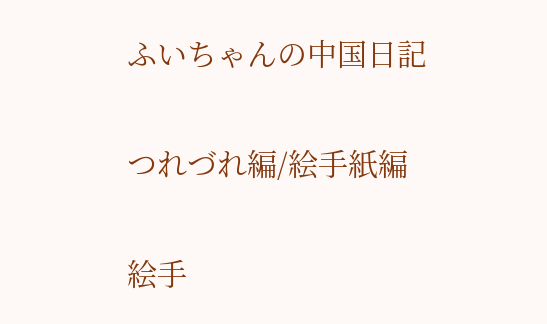ふいちゃんの中国日記

つれづれ編/絵手紙編

絵手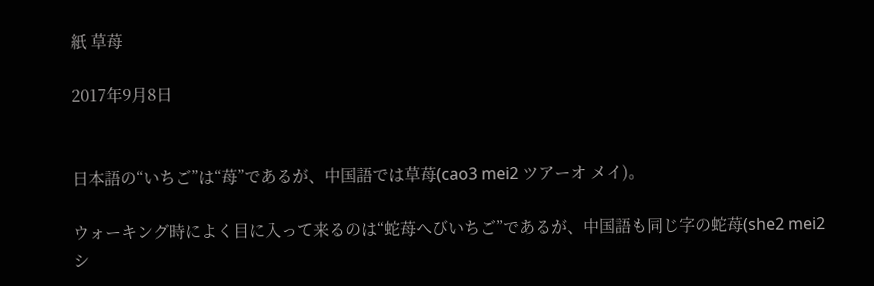紙 草苺

2017年9月8日


日本語の“いちご”は“苺”であるが、中国語では草苺(cao3 mei2 ツアーオ メイ)。

ウォーキング時によく目に入って来るのは“蛇苺へびいちご”であるが、中国語も同じ字の蛇苺(she2 mei2シ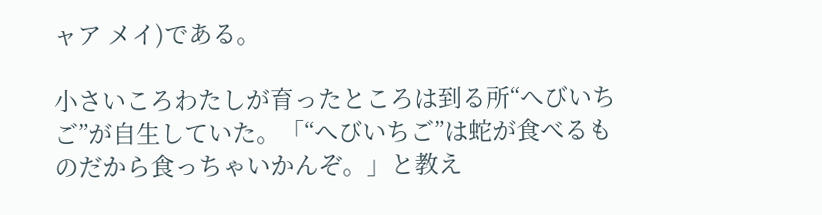ャア メイ)である。

小さいころわたしが育ったところは到る所“へびいちご”が自生していた。「“へびいちご”は蛇が食べるものだから食っちゃいかんぞ。」と教え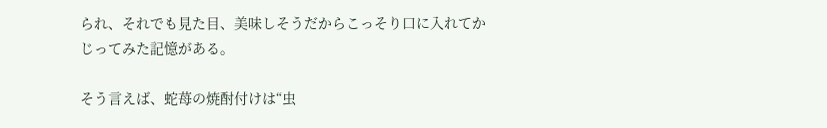られ、それでも見た目、美味しそうだからこっそり口に入れてかじってみた記憶がある。

そう言えば、蛇苺の焼酎付けは“虫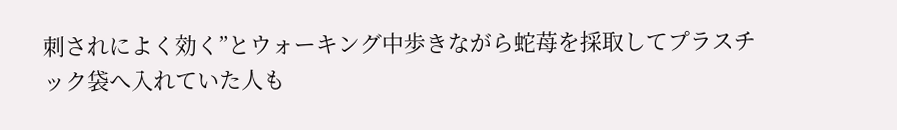刺されによく効く”とウォーキング中歩きながら蛇苺を採取してプラスチック袋へ入れていた人も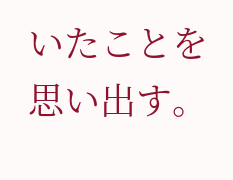いたことを思い出す。